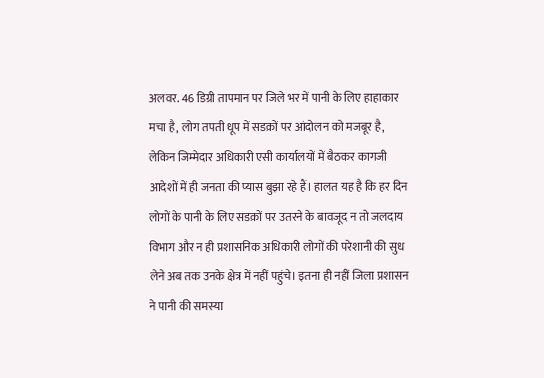अलवर. 46 डिग्री तापमान पर जिले भर में पानी के लिए हाहाकार मचा है, लोग तपती धूप में सडक़ों पर आंदोलन को मजबूर है, लेकिन जिम्मेदार अधिकारी एसी कार्यालयों में बैठकर कागजी आदेशों में ही जनता की प्यास बुझा रहे हैं। हालत यह है कि हर दिन लोगों के पानी के लिए सडक़ों पर उतरने के बावजूद न तो जलदाय विभाग और न ही प्रशासनिक अधिकारी लोगों की परेशानी की सुध लेने अब तक उनके क्षेत्र में नहीं पहुंचे। इतना ही नहीं जिला प्रशासन ने पानी की समस्या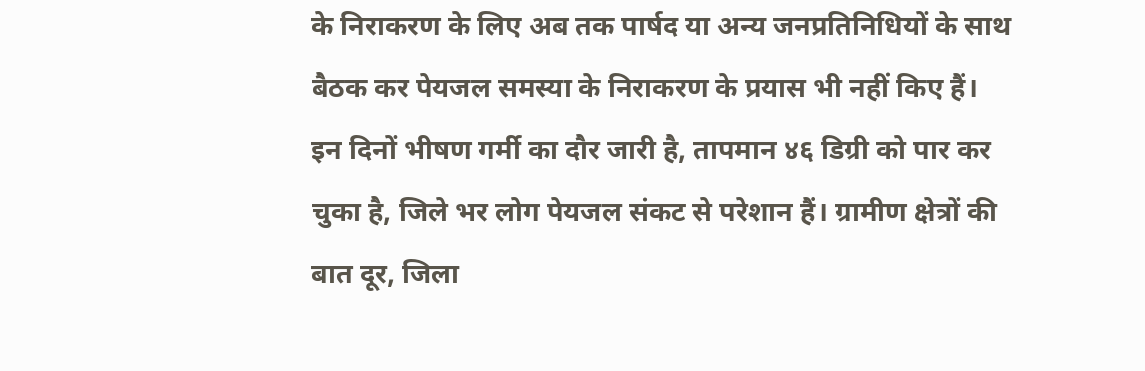के निराकरण के लिए अब तक पार्षद या अन्य जनप्रतिनिधियों के साथ बैठक कर पेयजल समस्या के निराकरण के प्रयास भी नहीं किए हैं।
इन दिनों भीषण गर्मी का दौर जारी है, तापमान ४६ डिग्री को पार कर चुका है, जिले भर लोग पेयजल संकट से परेशान हैं। ग्रामीण क्षेत्रों की बात दूर, जिला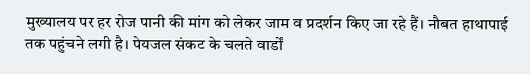मुख्यालय पर हर रोज पानी की मांग को लेकर जाम व प्रदर्शन किए जा रहे हैं। नौबत हाथापाई तक पहुंचने लगी है। पेयजल संकट के चलते वार्डों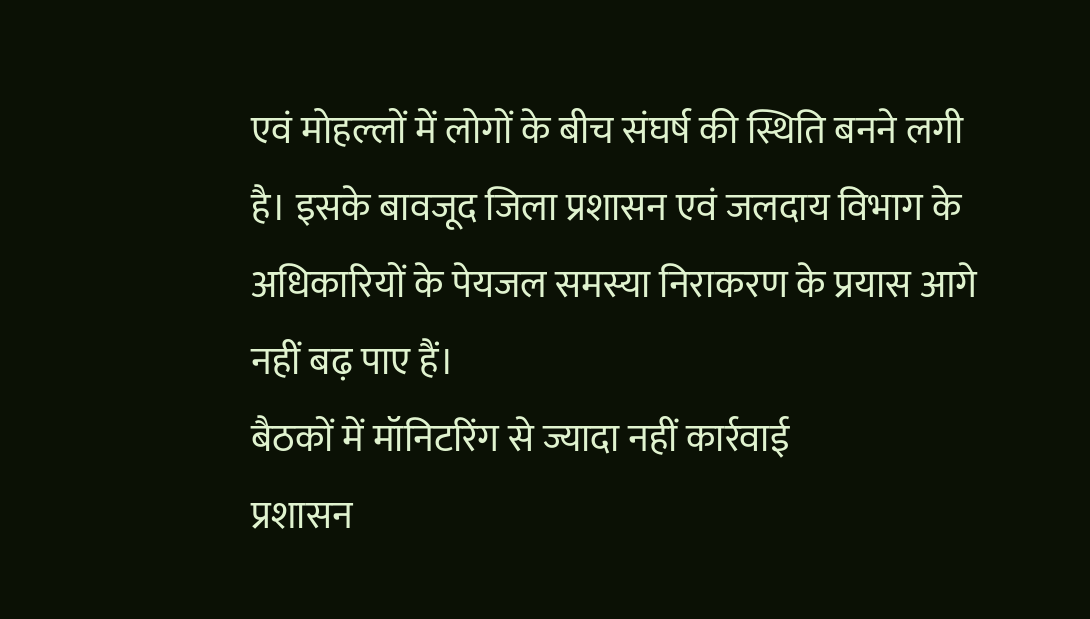एवं मोहल्लों में लोगों के बीच संघर्ष की स्थिति बनने लगी है। इसके बावजूद जिला प्रशासन एवं जलदाय विभाग के अधिकारियों के पेयजल समस्या निराकरण के प्रयास आगे नहीं बढ़ पाए हैं।
बैठकों में मॉनिटरिंग से ज्यादा नहीं कार्रवाई
प्रशासन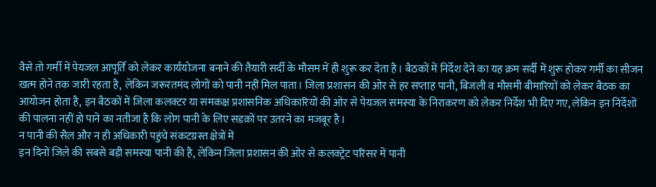वैसे तो गर्मी में पेयजल आपूर्ति को लेकर कार्ययोजना बनाने की तैयारी सर्दी के मौसम में ही शुरू कर देता है। बैठकों में निर्देश देने का यह क्रम सर्दी में शुरू होकर गर्मी का सीजन खत्म होने तक जारी रहता है, लेकिन जरूरतमंद लोगों को पानी नहीं मिल पाता। जिला प्रशासन की ओर से हर सप्ताह पानी, बिजली व मौसमी बीमारियों को लेकर बैठक का आयोजन होता है, इन बैठकों में जिला कलक्टर या समकक्ष प्रशासनिक अधिकारियों की ओर से पेयजल समस्या के निराकरण को लेकर निर्देश भी दिए गए, लेकिन इन निर्देशों की पालना नहीं हो पाने का नतीजा है कि लोग पानी के लिए सडक़ों पर उतरने का मजबूर है।
न पानी की सैल और न ही अधिकारी पहुंचे संकटग्रस्त क्षेत्रों में
इन दिनों जिले की सबसे बड़ी समस्या पानी की है, लेकिन जिला प्रशासन की ओर से कलक्ट्रेट परिसर में पानी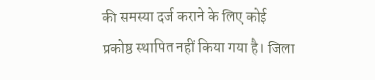की समस्या दर्ज कराने के लिए कोई प्रकोष्ठ स्थापित नहीं किया गया है। जिला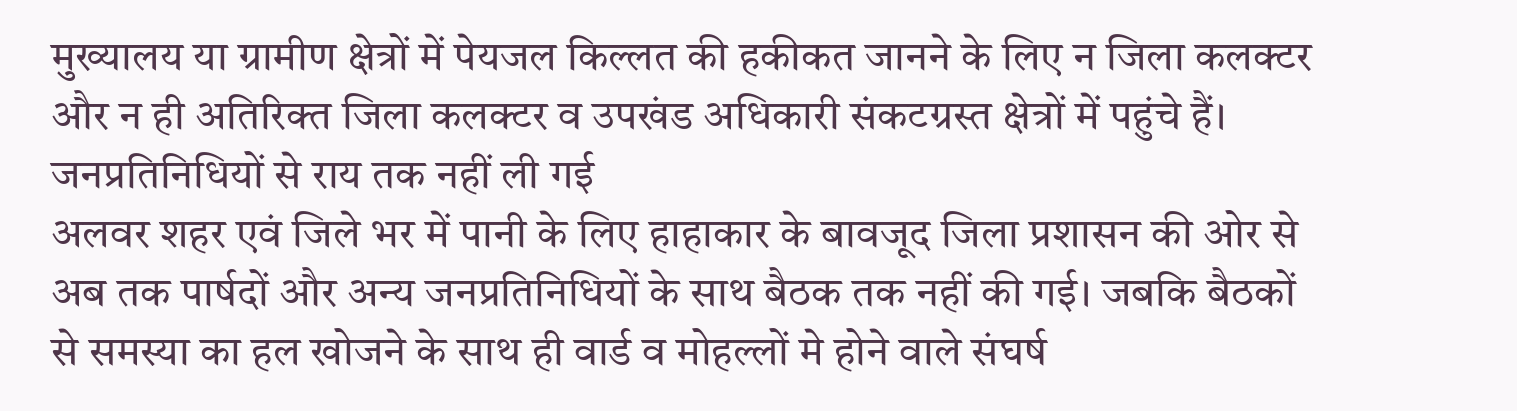मुख्यालय या ग्रामीण क्षेत्रों में पेयजल किल्लत की हकीकत जानने के लिए न जिला कलक्टर और न ही अतिरिक्त जिला कलक्टर व उपखंड अधिकारी संकटग्रस्त क्षेत्रों में पहुंचे हैं।
जनप्रतिनिधियों से राय तक नहीं ली गई
अलवर शहर एवं जिले भर में पानी के लिए हाहाकार के बावजूद जिला प्रशासन की ओर से अब तक पार्षदों और अन्य जनप्रतिनिधियों के साथ बैठक तक नहीं की गई। जबकि बैठकों से समस्या का हल खोजने के साथ ही वार्ड व मोहल्लों मे होने वाले संघर्ष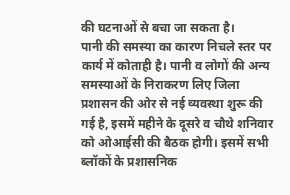की घटनाओं से बचा जा सकता है।
पानी की समस्या का कारण निचले स्तर पर कार्य में कोताही है। पानी व लोगों की अन्य समस्याओं के निराकरण लिए जिला प्रशासन की ओर से नई व्यवस्था शुरू की गई है, इसमें महीने के दूसरे व चौथे शनिवार को ओआईसी की बैठक होगी। इसमें सभी ब्लॉकों के प्रशासनिक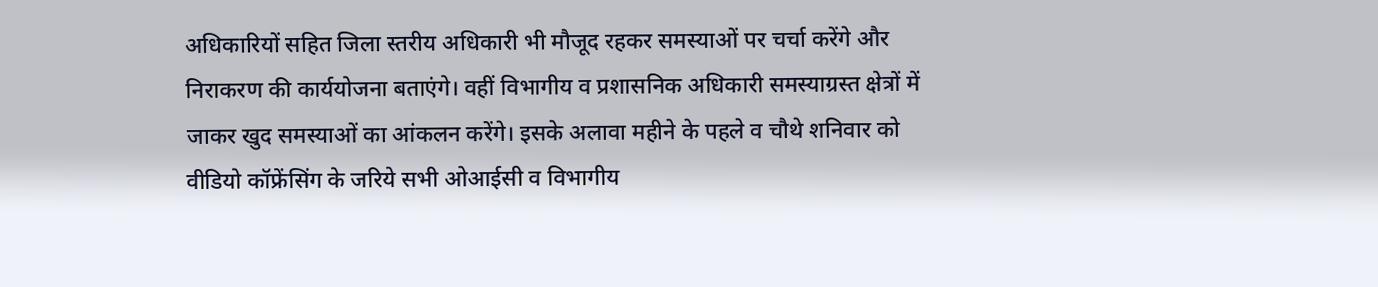अधिकारियों सहित जिला स्तरीय अधिकारी भी मौजूद रहकर समस्याओं पर चर्चा करेंगे और निराकरण की कार्ययोजना बताएंगे। वहीं विभागीय व प्रशासनिक अधिकारी समस्याग्रस्त क्षेत्रों में जाकर खुद समस्याओं का आंकलन करेंगे। इसके अलावा महीने के पहले व चौथे शनिवार को वीडियो कॉफ्रेंसिंग के जरिये सभी ओआईसी व विभागीय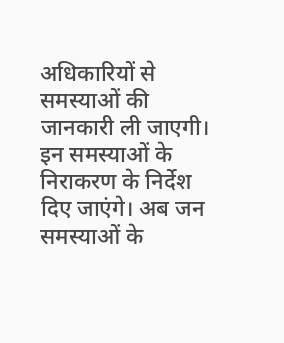अधिकारियों से समस्याओं की जानकारी ली जाएगी। इन समस्याओं के निराकरण के निर्देश दिए जाएंगे। अब जन समस्याओं के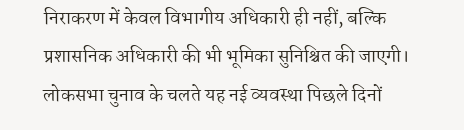निराकरण में केवल विभागीय अधिकारी ही नहीं, बल्कि प्रशासनिक अधिकारी की भी भूमिका सुनिश्चित की जाएगी। लोकसभा चुनाव के चलते यह नई व्यवस्था पिछले दिनों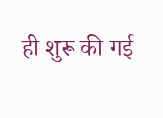ही शुरू की गई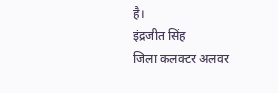है।
इंद्रजीत सिंह
जिला कलक्टर अलवर